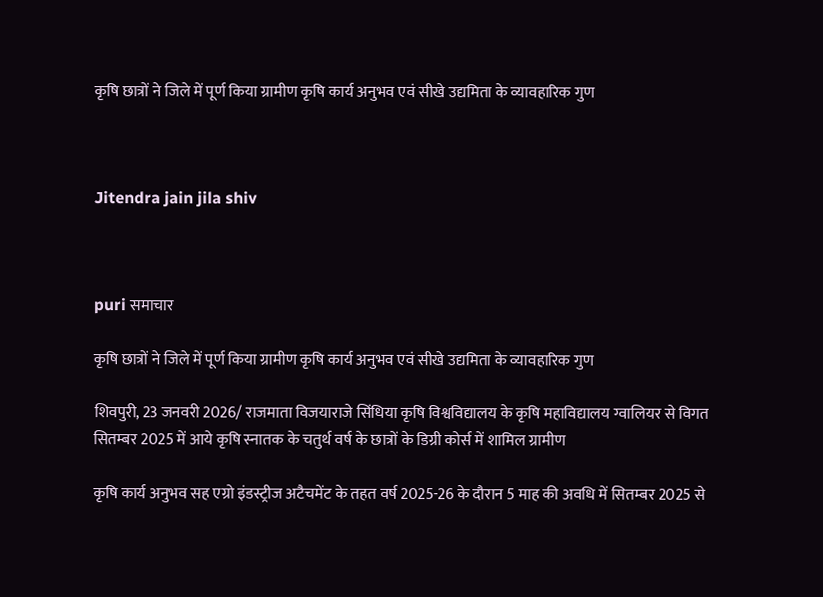कृषि छात्रों ने जिले में पूर्ण किया ग्रामीण कृषि कार्य अनुभव एवं सीखे उद्यमिता के व्यावहारिक गुण



Jitendra jain jila shiv



puri समाचार

कृषि छात्रों ने जिले में पूर्ण किया ग्रामीण कृषि कार्य अनुभव एवं सीखे उद्यमिता के व्यावहारिक गुण

शिवपुरी, 23 जनवरी 2026/ राजमाता विजयाराजे सिंधिया कृषि विश्वविद्यालय के कृषि महाविद्यालय ग्वालियर से विगत सितम्बर 2025 में आये कृषि स्नातक के चतुर्थ वर्ष के छात्रों के डिग्री कोर्स में शामिल ग्रामीण

कृषि कार्य अनुभव सह एग्रो इंडस्ट्रीज अटैचमेंट के तहत वर्ष 2025-26 के दौरान 5 माह की अवधि में सितम्बर 2025 से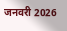जनवरी 2026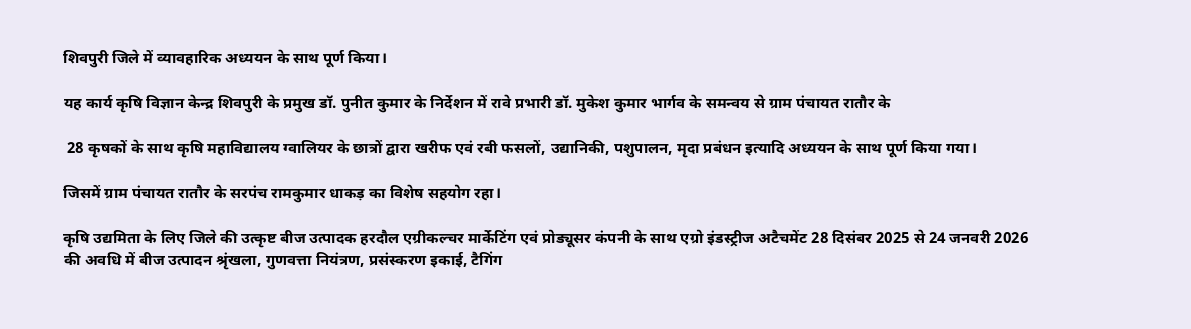शिवपुरी जिले में व्यावहारिक अध्ययन के साथ पूर्ण किया।

यह कार्य कृषि विज्ञान केन्द्र शिवपुरी के प्रमुख डॉ. पुनीत कुमार के निर्देशन में रावे प्रभारी डॉ. मुकेश कुमार भार्गव के समन्वय से ग्राम पंचायत रातौर के

 28 कृषकों के साथ कृषि महाविद्यालय ग्वालियर के छात्रों द्वारा खरीफ एवं रबी फसलों, उद्यानिकी, पशुपालन, मृदा प्रबंधन इत्यादि अध्ययन के साथ पूर्ण किया गया।

जिसमें ग्राम पंचायत रातौर के सरपंच रामकुमार धाकड़ का विशेष सहयोग रहा।

कृषि उद्यमिता के लिए जिले की उत्कृष्ट बीज उत्पादक हरदौल एग्रीकल्चर मार्केटिंग एवं प्रोड्यूसर कंपनी के साथ एग्रो इंडस्ट्रीज अटैचमेंट 28 दिसंबर 2025 से 24 जनवरी 2026 की अवधि में बीज उत्पादन श्रृंखला, गुणवत्ता नियंत्रण, प्रसंस्करण इकाई, टैगिंग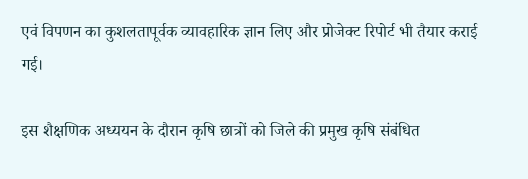एवं विपणन का कुशलतापूर्वक व्यावहारिक ज्ञान लिए और प्रोजेक्ट रिपोर्ट भी तैयार कराई गई।

इस शैक्षणिक अध्ययन के दौरान कृषि छात्रों को जिले की प्रमुख कृषि संबंधित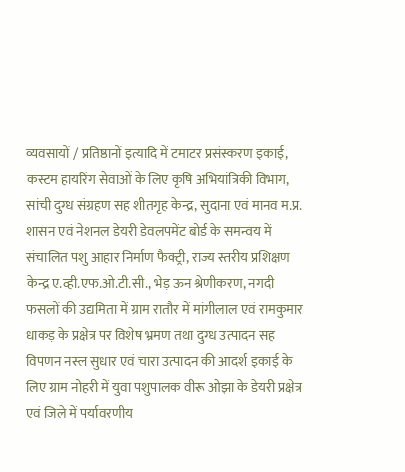व्यवसायों / प्रतिष्ठानों इत्यादि में टमाटर प्रसंस्करण इकाई, कस्टम हायरिंग सेवाओं के लिए कृषि अभियांत्रिकी विभाग, सांची दुग्ध संग्रहण सह शीतगृह केन्द्र, सुदाना एवं मानव म.प्र. शासन एवं नेशनल डेयरी डेवलपमेंट बोर्ड के समन्वय में संचालित पशु आहार निर्माण फैक्ट्री, राज्य स्तरीय प्रशिक्षण केन्द्र ए.व्ही.एफ.ओ.टी.सी., भेड़ ऊन श्रेणीकरण, नगदी फसलों की उद्यमिता में ग्राम रातौर में मांगीलाल एवं रामकुमार धाकड़ के प्रक्षेत्र पर विशेष भ्रमण तथा दुग्ध उत्पादन सह विपणन नस्ल सुधार एवं चारा उत्पादन की आदर्श इकाई के लिए ग्राम नोहरी में युवा पशुपालक वीरू ओझा के डेयरी प्रक्षेत्र एवं जिले में पर्यावरणीय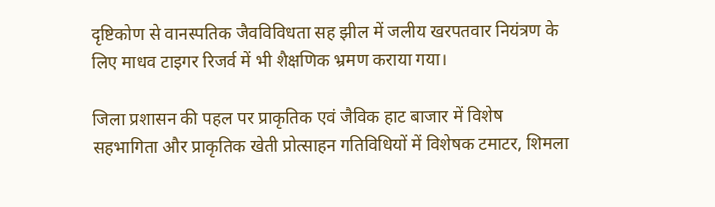दृष्टिकोण से वानस्पतिक जैवविविधता सह झील में जलीय खरपतवार नियंत्रण के लिए माधव टाइगर रिजर्व में भी शैक्षणिक भ्रमण कराया गया।

जिला प्रशासन की पहल पर प्राकृतिक एवं जैविक हाट बाजार में विशेष सहभागिता और प्राकृतिक खेती प्रोत्साहन गतिविधियों में विशेषक टमाटर, शिमला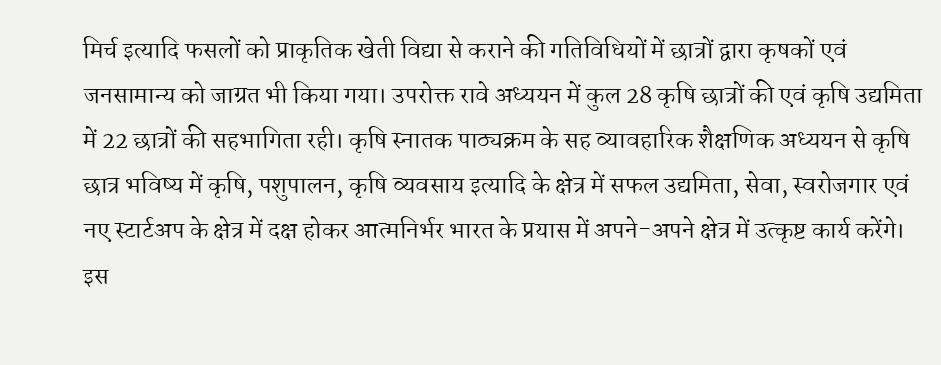मिर्च इत्यादि फसलों को प्राकृतिक खेती विद्या से कराने की गतिविधियों में छात्रों द्वारा कृषकों एवं जनसामान्य को जाग्रत भी किया गया। उपरोक्त रावे अध्ययन में कुल 28 कृषि छात्रों की एवं कृषि उद्यमिता में 22 छात्रों की सहभागिता रही। कृषि स्नातक पाठ्यक्रम के सह व्यावहारिक शैक्षणिक अध्ययन से कृषि छात्र भविष्य में कृषि, पशुपालन, कृषि व्यवसाय इत्यादि के क्षेत्र में सफल उद्यमिता, सेवा, स्वरोजगार एवं नए स्टार्टअप के क्षेत्र में दक्ष होकर आत्मनिर्भर भारत के प्रयास में अपने-अपने क्षेत्र में उत्कृष्ट कार्य करेंगे। इस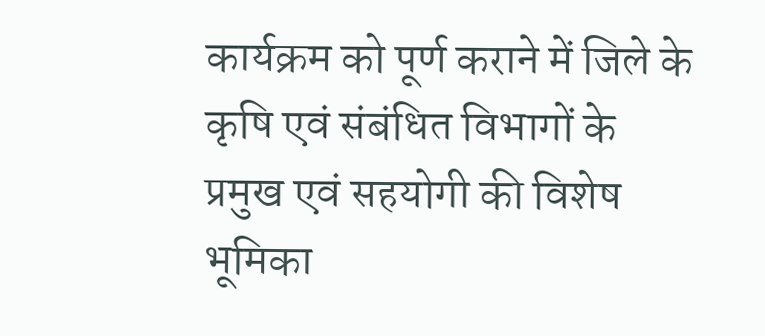कार्यक्रम को पूर्ण कराने में जिले के कृषि एवं संबंधित विभागों के प्रमुख एवं सहयोगी की विशेष भूमिका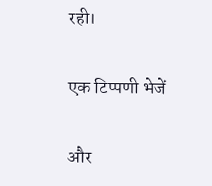रही।

एक टिप्पणी भेजें

और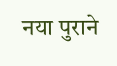नया पुराने